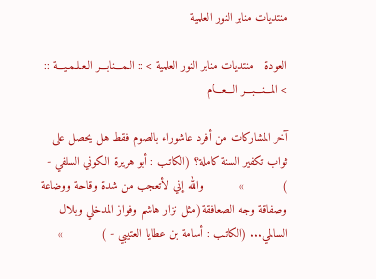منتديات منابر النور العلمية

العودة   منتديات منابر النور العلمية > :: الـمـــنابـــر الـعـلـمـيـــة :: > المـــنـــبـــر الـــعـــام

آخر المشاركات من أفرد عاشوراء بالصوم فقط هل يحصل على ثواب تكفير السنة كاملة؟ (الكاتـب : أبو هريرة الكوني السلفي - )           »          والله إني لأتعجب من شدة وقاحة ووضاعة وصفاقة وجه الصعافقة(مثل نزار هاشم وفواز المدخلي وبلال السالمي... (الكاتـب : أسامة بن عطايا العتيبي - )           »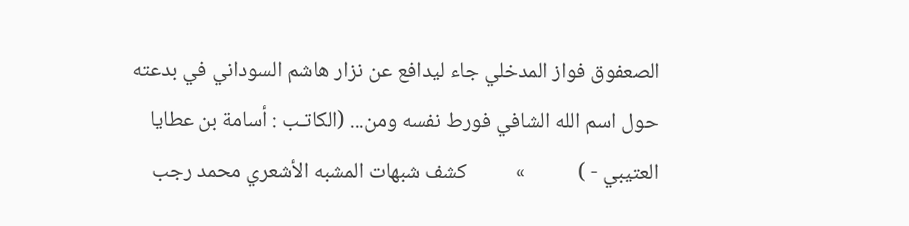الصعفوق فواز المدخلي جاء ليدافع عن نزار هاشم السوداني في بدعته حول اسم الله الشافي فورط نفسه ومن... (الكاتـب : أسامة بن عطايا العتيبي - )           »          كشف شبهات المشبه الأشعري محمد رجب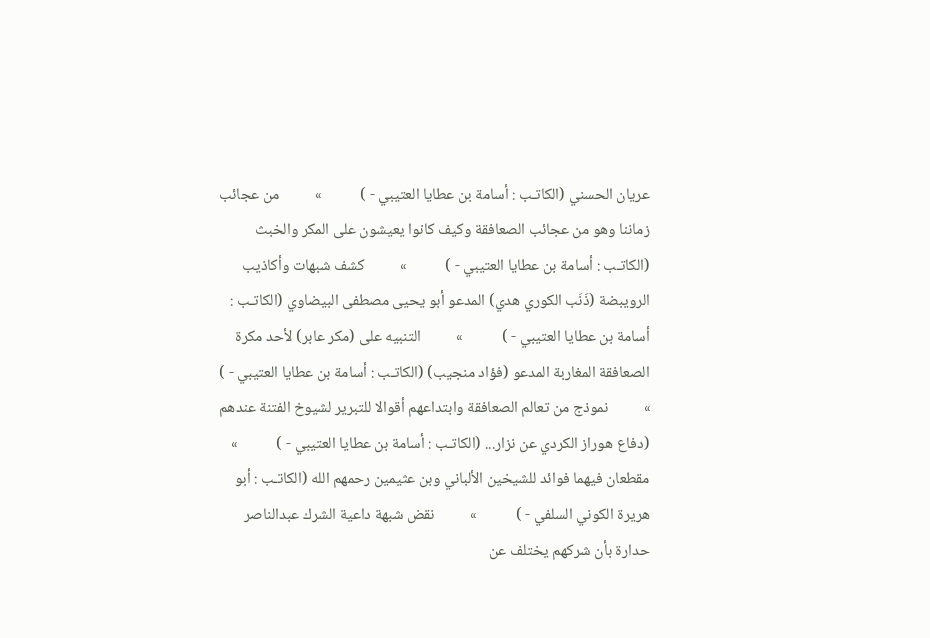عريان الحسني (الكاتـب : أسامة بن عطايا العتيبي - )           »          من عجائب زماننا وهو من عجائب الصعافقة وكيف كانوا يعيشون على المكر والخبث (الكاتـب : أسامة بن عطايا العتيبي - )           »          كشف شبهات وأكاذيب الرويبضة (ذَنَب الكوري هدي) المدعو أبو يحيى مصطفى البيضاوي (الكاتـب : أسامة بن عطايا العتيبي - )           »          التنبيه على (مكر عابر) لأحد مكرة الصعافقة المغاربة المدعو (فؤاد منجيب) (الكاتـب : أسامة بن عطايا العتيبي - )           »          نموذج من تعالم الصعافقة وابتداعهم أقوالا للتبرير لشيوخ الفتنة عندهم (دفاع هوراز الكردي عن نزار... (الكاتـب : أسامة بن عطايا العتيبي - )           »          مقطعان فيهما فوائد للشيخين الألباني وبن عثيمين رحمهم الله (الكاتـب : أبو هريرة الكوني السلفي - )           »          نقض شبهة داعية الشرك عبدالناصر حدارة بأن شركهم يختلف عن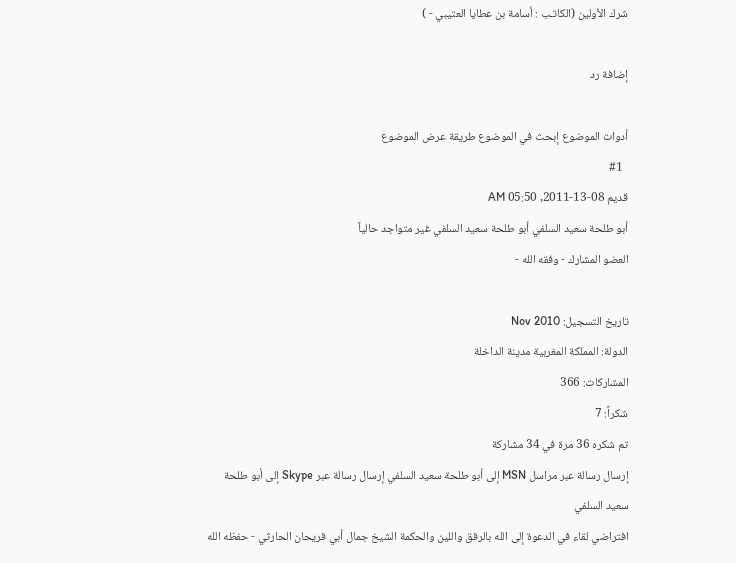شرك الأولين (الكاتـب : أسامة بن عطايا العتيبي - )

إضافة رد

أدوات الموضوع إبحث في الموضوع طريقة عرض الموضوع
  #1
قديم 08-13-2011, 05:50 AM
أبو طلحة سعيد السلفي أبو طلحة سعيد السلفي غير متواجد حالياً
العضو المشارك - وفقه الله -

تاريخ التسجيل: Nov 2010
الدولة: المملكة المغربية مدينة الداخلة
المشاركات: 366
شكراً: 7
تم شكره 36 مرة في 34 مشاركة
إرسال رسالة عبر مراسل MSN إلى أبو طلحة سعيد السلفي إرسال رسالة عبر Skype إلى أبو طلحة سعيد السلفي
افتراضي لقاء في الدعوة إلى الله بالرفق واللين والحكمة الشيخ جمال أبي فريحان الحارثي - حفظه الله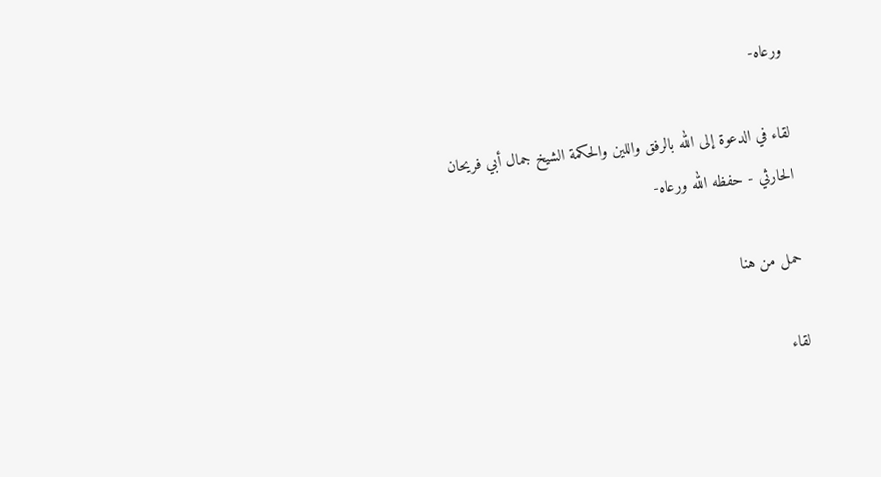ورعاه-

لقاء في الدعوة إلى الله بالرفق واللين والحكمة الشيخ جمال أبي فريحان الحارثي - حفظه الله ورعاه-

حمل من هنا

لقاء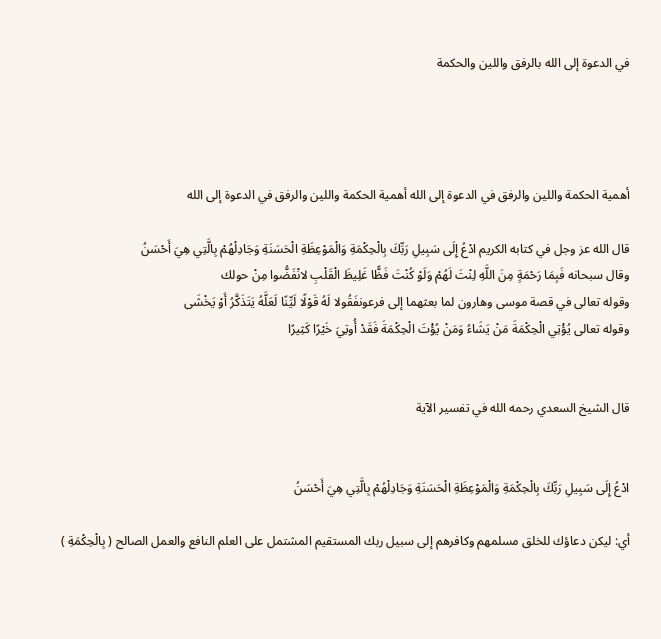في الدعوة إلى الله بالرفق واللين والحكمة




أهمية الحكمة واللين والرفق في الدعوة إلى الله أهمية الحكمة واللين والرفق في الدعوة إلى الله

قال الله عز وجل في كتابه الكريم ادْعُ إِلَى سَبِيلِ رَبِّكَ بِالْحِكْمَةِ وَالْمَوْعِظَةِ الْحَسَنَةِ وَجَادِلْهُمْ بِالَّتِي هِيَ أَحْسَنُ
وقال سبحانه فَبِمَا رَحْمَةٍ مِنَ اللَّهِ لِنْتَ لَهُمْ وَلَوْ كُنْتَ فَظًّا غَلِيظَ الْقَلْبِ لانْفَضُّوا مِنْ حولك
وقوله تعالى في قصة موسى وهارون لما بعثهما إلى فرعونفَقُولا لَهُ قَوْلًا لَيِّنًا لَعَلَّهُ يَتَذَكَّرُ أَوْ يَخْشَى
وقوله تعالى يُؤْتِي الْحِكْمَةَ مَنْ يَشَاءُ وَمَنْ يُؤْتَ الْحِكْمَةَ فَقَدْ أُوتِيَ خَيْرًا كَثِيرًا


قال الشيخ السعدي رحمه الله في تفسير الآية


ادْعُ إِلَى سَبِيلِ رَبِّكَ بِالْحِكْمَةِ وَالْمَوْعِظَةِ الْحَسَنَةِ وَجَادِلْهُمْ بِالَّتِي هِيَ أَحْسَنُ

أي: ليكن دعاؤك للخلق مسلمهم وكافرهم إلى سبيل ربك المستقيم المشتمل على العلم النافع والعمل الصالح ( بِالْحِكْمَةِ )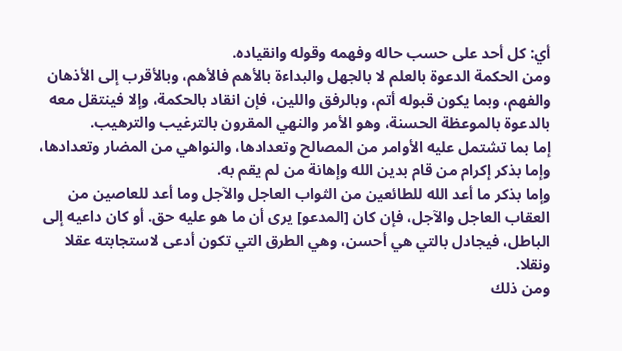أي: كل أحد على حسب حاله وفهمه وقوله وانقياده.
ومن الحكمة الدعوة بالعلم لا بالجهل والبداءة بالأهم فالأهم، وبالأقرب إلى الأذهان والفهم، وبما يكون قبوله أتم، وبالرفق واللين، فإن انقاد بالحكمة، وإلا فينتقل معه بالدعوة بالموعظة الحسنة، وهو الأمر والنهي المقرون بالترغيب والترهيب.
إما بما تشتمل عليه الأوامر من المصالح وتعدادها، والنواهي من المضار وتعدادها، وإما بذكر إكرام من قام بدين الله وإهانة من لم يقم به.
وإما بذكر ما أعد الله للطائعين من الثواب العاجل والآجل وما أعد للعاصين من العقاب العاجل والآجل، فإن كان [المدعو] يرى أن ما هو عليه حق. أو كان داعيه إلى الباطل، فيجادل بالتي هي أحسن، وهي الطرق التي تكون أدعى لاستجابته عقلا ونقلا.
ومن ذلك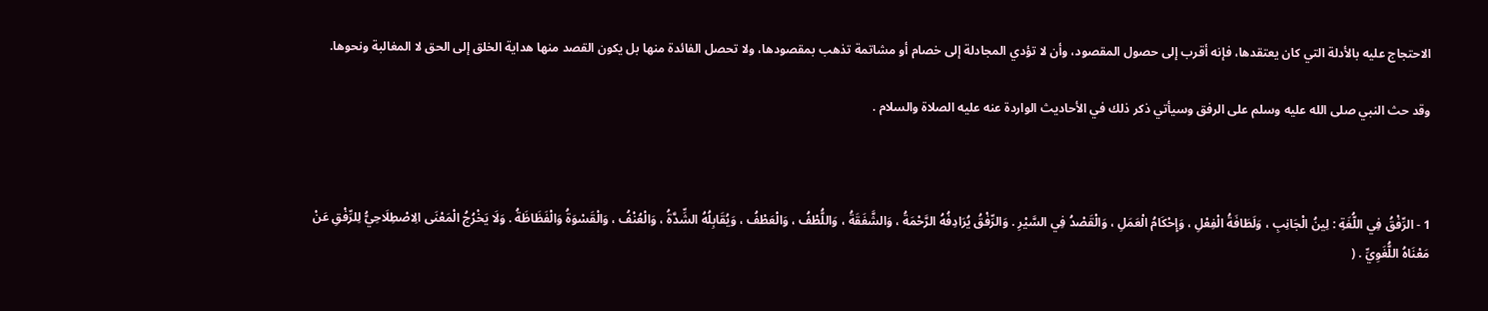الاحتجاج عليه بالأدلة التي كان يعتقدها، فإنه أقرب إلى حصول المقصود، وأن لا تؤدي المجادلة إلى خصام أو مشاتمة تذهب بمقصودها، ولا تحصل الفائدة منها بل يكون القصد منها هداية الخلق إلى الحق لا المغالبة ونحوها.

وقد حث النبي صلى الله عليه وسلم على الرفق وسيأتي ذكر ذلك في الأحاديث الواردة عنه عليه الصلاة والسلام .



1 - الرِّفْقُ فِي اللُّغَةِ : لِينُ الْجَانِبِ ، وَلَطَافَةُ الْفِعْلِ ، وَإِحْكَامُ الْعَمَلِ ، وَالْقَصْدُ فِي السَّيْرِ . وَالرِّفْقُ يُرَادِفُهُ الرَّحْمَةُ ، وَالشَّفَقَةُ ، وَاللُّطْفُ ، وَالْعَطْفُ ، وَيُقَابِلُهُ الشِّدَّةُ ، وَالْعُنْفُ ، وَالْقَسْوَةُ وَالْفَظَاظَةُ . وَلَا يَخْرُجُ الْمَعْنَى الِاصْطِلَاحِيُّ لِلرِّفْقِ عَنْ مَعْنَاهُ اللُّغَوِيِّ . (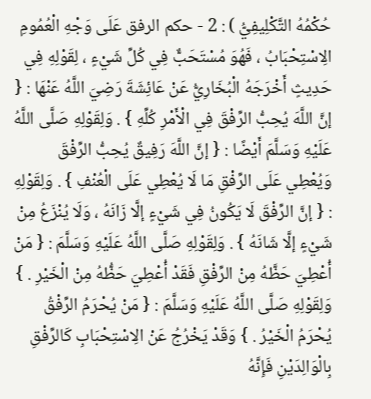حُكْمُهُ التَّكْلِيفِيُّ ) : 2 - حكم الرفق عَلَى وَجْهِ الْعُمُومِ الِاسْتِحْبَابُ ، فَهُوَ مُسْتَحَبٌّ فِي كُلِّ شَيْءٍ ، لِقَوْلِهِ فِي حَدِيثٍ أَخْرَجَهُ الْبُخَارِيُّ عَنْ عَائِشَةَ رَضِيَ اللَّهُ عَنْهَا : { إنَّ اللَّهَ يُحِبُّ الرِّفْقَ فِي الْأَمْرِ كُلِّهِ } . وَلِقَوْلِهِ صَلَّى اللَّهُ عَلَيْهِ وَسَلَّمَ أَيْضًا : { إنَّ اللَّهَ رَفِيقٌ يُحِبُّ الرِّفْقَ وَيُعْطِي عَلَى الرِّفْقِ مَا لَا يُعْطِي عَلَى الْعُنْفِ } . وَلِقَوْلِهِ : { إنَّ الرِّفْقَ لَا يَكُونُ فِي شَيْءٍ إلَّا زَانَهُ ، وَلَا يُنْزَعُ مِنْ شَيْءٍ إلَّا شَانَهُ } . وَلِقَوْلِهِ صَلَّى اللَّهُ عَلَيْهِ وَسَلَّمَ : { مَنْ أُعْطِيَ حَظَّهُ مِنْ الرِّفْقِ فَقَدْ أُعْطِيَ حَظُّهُ مِنْ الْخَيْرِ . } وَلِقَوْلِهِ صَلَّى اللَّهُ عَلَيْهِ وَسَلَّمَ : { مَنْ يُحْرَمُ الرِّفْقُ يُحْرَمُ الْخَيْرُ . } وَقَدْ يَخْرُجُ عَنْ الِاسْتِحْبَابِ كَالرِّفْقِ بِالْوَالِدَيْنِ فَإِنَّهُ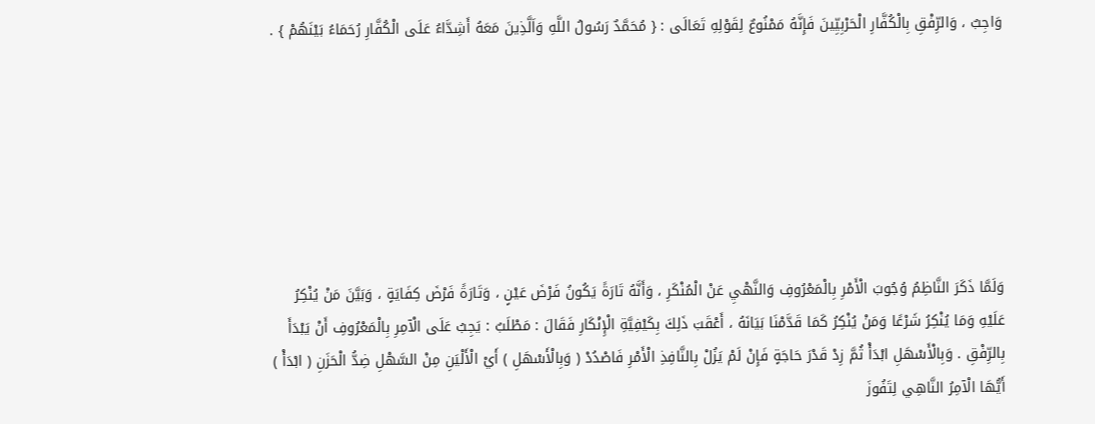وَاجِبٌ ، وَالرِّفْقِ بِالْكُفَّارِ الْحَرْبِيِّينَ فَإِنَّهُ مَمْنُوعٌ لِقَوْلِهِ تَعَالَى : { مُحَمَّدٌ رَسُولُ اللَّهِ وَاَلَّذِينَ مَعَهُ أَشِدَّاءُ عَلَى الْكُفَّارِ رُحَمَاءُ بَيْنَهُمْ } .







وَلَمَّا ذَكَرَ النَّاظِمُ وُجُوبَ الْأَمْرِ بِالْمَعْرُوفِ وَالنَّهْيِ عَنْ الْمُنْكَرِ ، وَأَنَّهُ تَارَةً يَكُونُ فَرْضَ عَيْنٍ ، وَتَارَةً فَرْضَ كِفَايَةٍ ، وَبَيَّنَ مَنْ يُنْكِرُ عَلَيْهِ وَمَا يُنْكِرُ شَرْعًا وَمَنْ يُنْكِرُ كَمَا قَدَّمْنَا بَيَانَهُ ، أَعْقَبَ ذَلِكَ بِكَيْفِيَّةِ الْإِنْكَارِ فَقَالَ : مَطْلَبٌ : يَجِبُ عَلَى الْآمِرِ بِالْمَعْرُوفِ أَنْ يَبْدَأَ بِالرِّفْقِ . وَبِالْأَسْهَلِ ابْدَأْ ثُمَّ زِدْ قَدْرَ حَاجَةٍ فَإِنْ لَمْ يَزُلْ بِالنَّافِذِ الْأَمْرِ فَاصْدُدْ ( وَبِالْأَسْهَلِ ) أَيْ الْأَلْيَنِ مِنْ السَّهْلِ ضِدُّ الْحَزَنِ ( ابْدَأْ ) أَيُّهَا الْآمِرُ النَّاهِي لِتَفُوزَ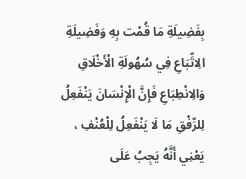بِفَضِيلَةِ مَا قُمْت بِهِ وَفَضِيلَةِ الِاتِّبَاعِ فِي سُهُولَةِ الْأَخْلَاقِ وَالِانْطِبَاعِ فَإِنَّ الْإِنْسَانَ يَنْفَعِلُ لِلرِّفْقِ مَا لَا يَنْفَعِلُ لِلْعُنْفِ ، يَعْنِي أَنَّهُ يَجِبُ عَلَى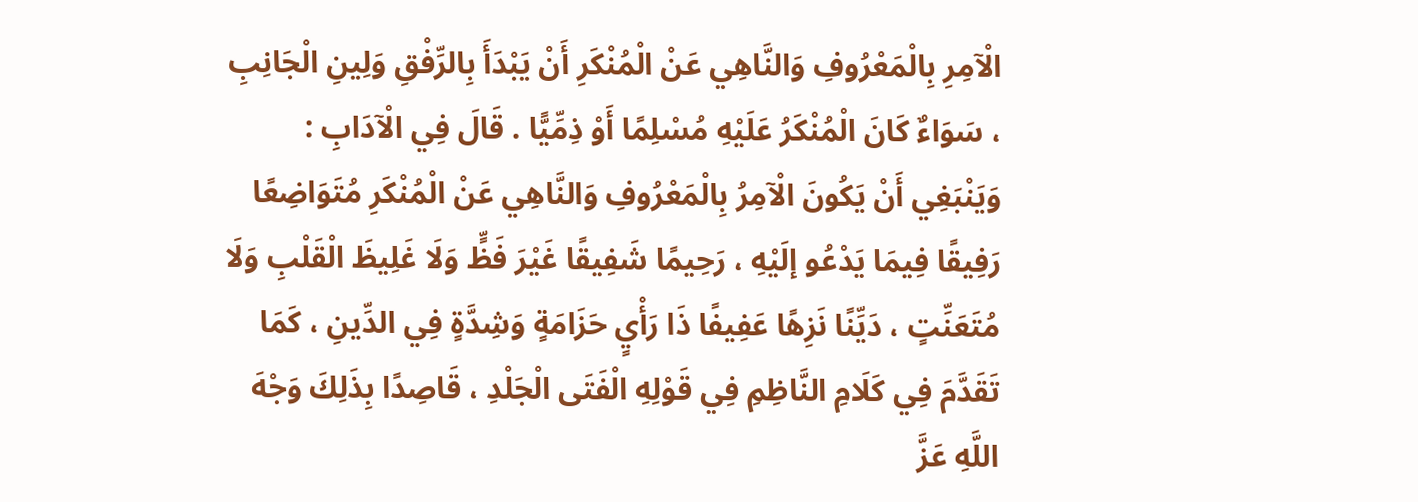الْآمِرِ بِالْمَعْرُوفِ وَالنَّاهِي عَنْ الْمُنْكَرِ أَنْ يَبْدَأَ بِالرِّفْقِ وَلِينِ الْجَانِبِ ، سَوَاءٌ كَانَ الْمُنْكَرُ عَلَيْهِ مُسْلِمًا أَوْ ذِمِّيًّا . قَالَ فِي الْآدَابِ : وَيَنْبَغِي أَنْ يَكُونَ الْآمِرُ بِالْمَعْرُوفِ وَالنَّاهِي عَنْ الْمُنْكَرِ مُتَوَاضِعًا رَفِيقًا فِيمَا يَدْعُو إلَيْهِ ، رَحِيمًا شَفِيقًا غَيْرَ فَظٍّ وَلَا غَلِيظَ الْقَلْبِ وَلَا مُتَعَنِّتٍ ، دَيِّنًا نَزِهًا عَفِيفًا ذَا رَأْيٍ حَزَامَةٍ وَشِدَّةٍ فِي الدِّينِ ، كَمَا تَقَدَّمَ فِي كَلَامِ النَّاظِمِ فِي قَوْلِهِ الْفَتَى الْجَلْدِ ، قَاصِدًا بِذَلِكَ وَجْهَ اللَّهِ عَزَّ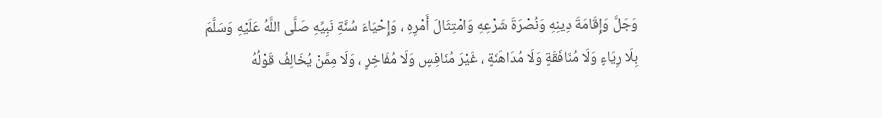وَجَلَّ وَإِقَامَةَ دِينِهِ وَنُصْرَةَ شَرْعِهِ وَامْتِثَالَ أَمْرِهِ ، وَإِحْيَاءَ سُنَّةِ نَبِيِّهِ صَلَّى اللَّهُ عَلَيْهِ وَسَلَّمَ بِلَا رِيَاءٍ وَلَا مُنَافَقَةٍ وَلَا مُدَاهَنَةٍ ، غَيْرَ مُنَافِسٍ وَلَا مُفَاخِرٍ ، وَلَا مِمَّنْ يُخَالِفُ قَوْلُهُ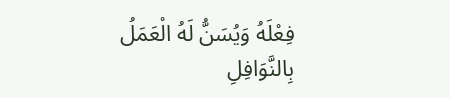فِعْلَهُ وَيُسَنُّ لَهُ الْعَمَلُ بِالنَّوَافِلِ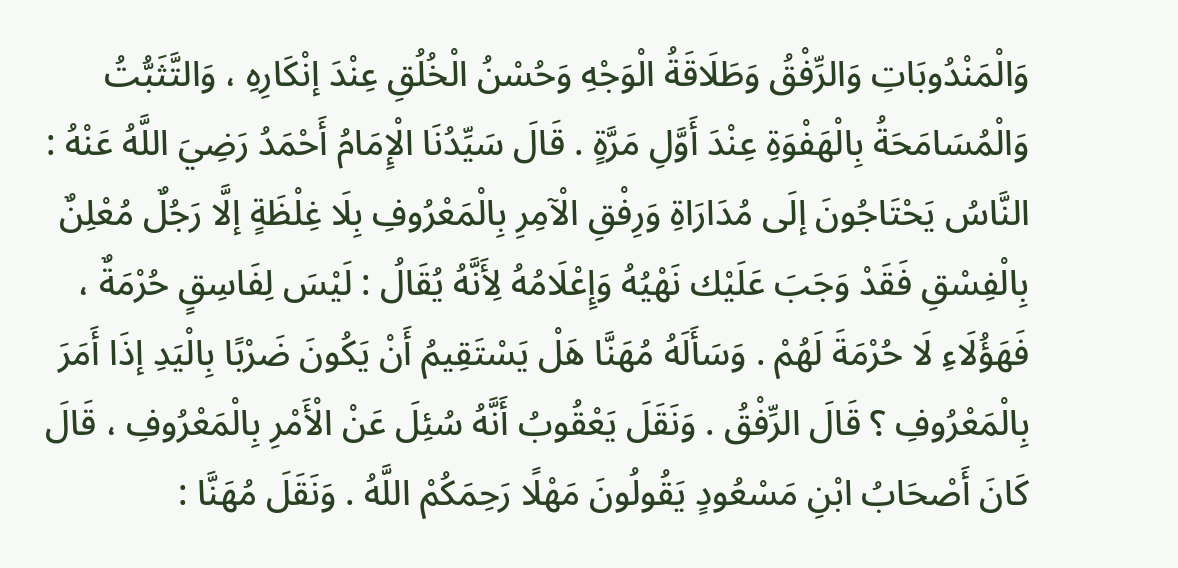وَالْمَنْدُوبَاتِ وَالرِّفْقُ وَطَلَاقَةُ الْوَجْهِ وَحُسْنُ الْخُلُقِ عِنْدَ إنْكَارِهِ ، وَالتَّثَبُّتُ وَالْمُسَامَحَةُ بِالْهَفْوَةِ عِنْدَ أَوَّلِ مَرَّةٍ . قَالَ سَيِّدُنَا الْإِمَامُ أَحْمَدُ رَضِيَ اللَّهُ عَنْهُ : النَّاسُ يَحْتَاجُونَ إلَى مُدَارَاةِ وَرِفْقِ الْآمِرِ بِالْمَعْرُوفِ بِلَا غِلْظَةٍ إلَّا رَجُلٌ مُعْلِنٌ بِالْفِسْقِ فَقَدْ وَجَبَ عَلَيْك نَهْيُهُ وَإِعْلَامُهُ لِأَنَّهُ يُقَالُ : لَيْسَ لِفَاسِقٍ حُرْمَةٌ ، فَهَؤُلَاءِ لَا حُرْمَةَ لَهُمْ . وَسَأَلَهُ مُهَنَّا هَلْ يَسْتَقِيمُ أَنْ يَكُونَ ضَرْبًا بِالْيَدِ إذَا أَمَرَ بِالْمَعْرُوفِ ؟ قَالَ الرِّفْقُ . وَنَقَلَ يَعْقُوبُ أَنَّهُ سُئِلَ عَنْ الْأَمْرِ بِالْمَعْرُوفِ ، قَالَ كَانَ أَصْحَابُ ابْنِ مَسْعُودٍ يَقُولُونَ مَهْلًا رَحِمَكُمْ اللَّهُ . وَنَقَلَ مُهَنَّا :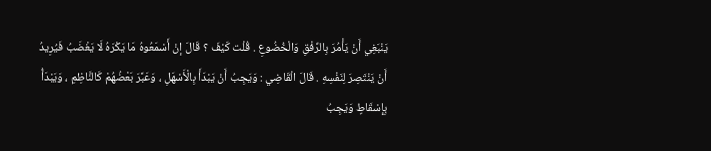يَنْبَغِي أَنْ يَأْمُرَ بِالرِّفْقِ وَالْخُضُوعِ . قُلْت كَيْفَ ؟ قَالَ إنْ أَسْمَعُوهُ مَا يَكْرَهُ لَا يَغْضَبُ فَيُرِيدُ أَنْ يَنْتَصِرَ لِنَفْسِهِ . قَالَ الْقَاضِي : وَيَجِبُ أَنْ يَبْدَأَ بِالْأَسْهَلِ ، وَعَبَّرَ بَعْضُهُمْ كَالنَّاظِمِ ، وَيَبْدَأُ بِإِسْقَاطٍ وَيَجِبُ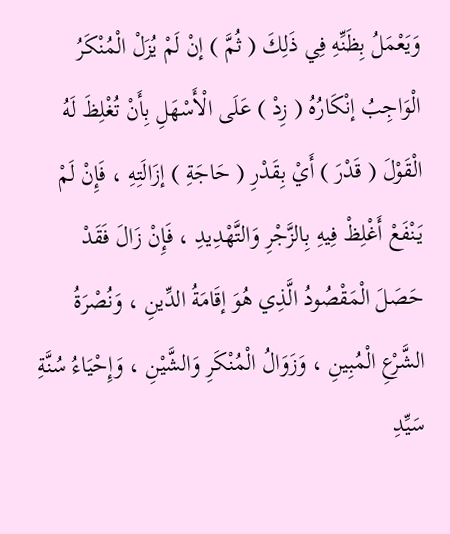وَيَعْمَلُ بِظَنِّهِ فِي ذَلِكَ ( ثُمَّ ) إنْ لَمْ يُزَلْ الْمُنْكَرُ الْوَاجِبُ إنْكَارُهُ ( زِدْ ) عَلَى الْأَسْهَلِ بِأَنْ تُغْلِظَ لَهُ الْقَوْلَ ( قَدْرَ ) أَيْ بِقَدْرِ ( حَاجَةِ ) إزَالَتِهِ ، فَإِنْ لَمْ يَنْفَعْ أَغْلِظْ فِيهِ بِالزَّجْرِ وَالتَّهْدِيدِ ، فَإِنْ زَالَ فَقَدْ حَصَلَ الْمَقْصُودُ الَّذِي هُوَ إقَامَةُ الدِّينِ ، وَنُصْرَةُ الشَّرْعِ الْمُبِينِ ، وَزَوَالُ الْمُنْكَرِ وَالشَّيْنِ ، وَإِحْيَاءُ سُنَّةِ سَيِّدِ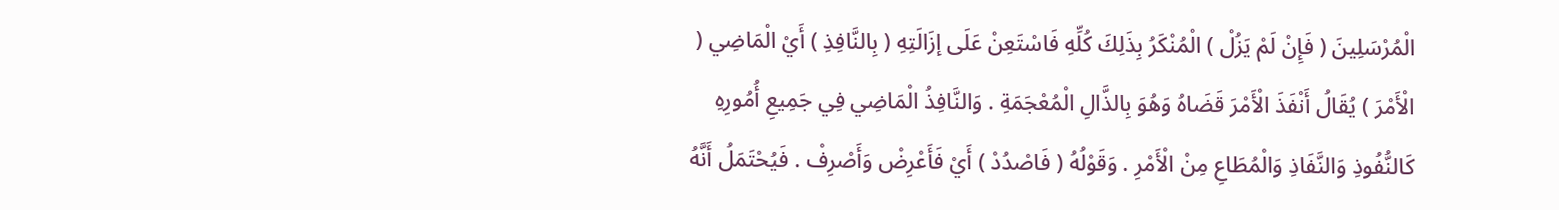الْمُرْسَلِينَ ( فَإِنْ لَمْ يَزُلْ ) الْمُنْكَرُ بِذَلِكَ كُلِّهِ فَاسْتَعِنْ عَلَى إزَالَتِهِ ( بِالنَّافِذِ ) أَيْ الْمَاضِي ( الْأَمْرَ ) يُقَالُ أَنْفَذَ الْأَمْرَ قَضَاهُ وَهُوَ بِالذَّالِ الْمُعْجَمَةِ . وَالنَّافِذُ الْمَاضِي فِي جَمِيعِ أُمُورِهِ كَالنُّفُوذِ وَالنَّفَاذِ وَالْمُطَاعِ مِنْ الْأَمْرِ . وَقَوْلُهُ ( فَاصْدُدْ ) أَيْ فَأَعْرِضْ وَأَصْرِفْ . فَيُحْتَمَلُ أَنَّهُ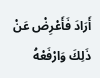أَرَادَ فَأَعْرِضْ عَنْ ذَلِكَ وَارْفَعْهُ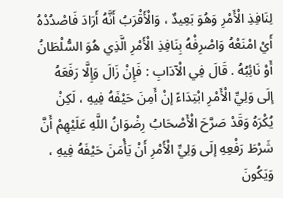لِنَافِذِ الْأَمْرِ وَهُوَ بَعِيدٌ ، وَالْأَقْرَبُ أَنَّهُ أَرَادَ فَاصْدُدْهُ أَيْ امْنَعْهُ وَاصْرِفْهُ بِنَافِذِ الْأَمْرِ الَّذِي هُوَ السُّلْطَانُ أَوْ نَائِبُهُ . قَالَ فِي الْآدَابِ : فَإِنْ زَالَ وَإِلَّا رَفَعَهُ إلَى وَلِيِّ الْأَمْرِ ابْتِدَاءً إنْ أَمِنَ حَيْفَهُ فِيهِ ، لَكِنْ يُكْرَهُ وَقَدْ صَرَّحَ الْأَصْحَابُ رِضْوَانُ اللَّهِ عَلَيْهِمْ أَنَّ شَرْطَ رَفْعِهِ إلَى وَلِيِّ الْأَمْرِ أَنْ يَأْمَنَ حَيْفَهُ فِيهِ ، وَيَكُونَ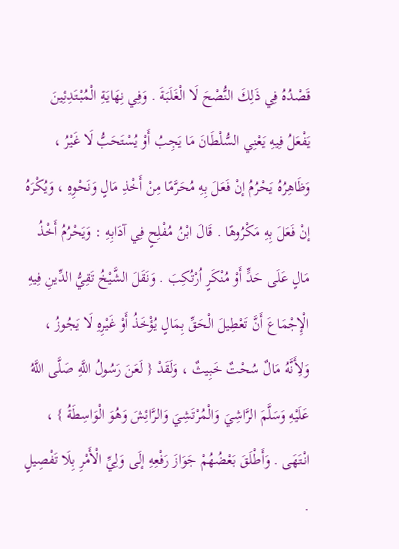قَصْدُهُ فِي ذَلِكَ النُّصْحَ لَا الْغَلَبَةَ . وَفِي نِهَايَةِ الْمُبْتَدِئِينَ يَفْعَلُ فِيهِ يَعْنِي السُّلْطَانَ مَا يَجِبُ أَوْ يُسْتَحَبُّ لَا غَيْرُ ، وَظَاهِرُهُ يَحْرُمُ إنْ فَعَلَ بِهِ مُحَرَّمًا مِنْ أَخْذِ مَالٍ وَنَحْوِهِ ، وَيُكْرَهُ إنْ فَعَلَ بِهِ مَكْرُوهًا . قَالَ ابْنُ مُفْلِحٍ فِي آدَابِهِ : وَيَحْرُمُ أَخْذُ مَالٍ عَلَى حَدٍّ أَوْ مُنْكَرٍ اُرْتُكِبَ . وَنَقَلَ الشَّيْخُ تَقِيُّ الدِّينِ فِيهِ الْإِجْمَاعَ أَنَّ تَعْطِيلَ الْحَقِّ بِمَالٍ يُؤْخَذُ أَوْ غَيْرِهِ لَا يَجُوزُ ، وَلِأَنَّهُ مَالٌ سُحْتٌ خَبِيثٌ ، وَلَقَدْ { لَعَنَ رَسُولُ اللَّهِ صَلَّى اللَّهُ عَلَيْهِ وَسَلَّمَ الرَّاشِيَ وَالْمُرْتَشِيَ وَالرَّائِشَ وَهُوَ الْوَاسِطَةُ } ، انْتَهَى . وَأَطْلَقَ بَعْضُهُمْ جَوَازَ رَفْعِهِ إلَى وَلِيِّ الْأَمْرِ بِلَا تَفْصِيلٍ .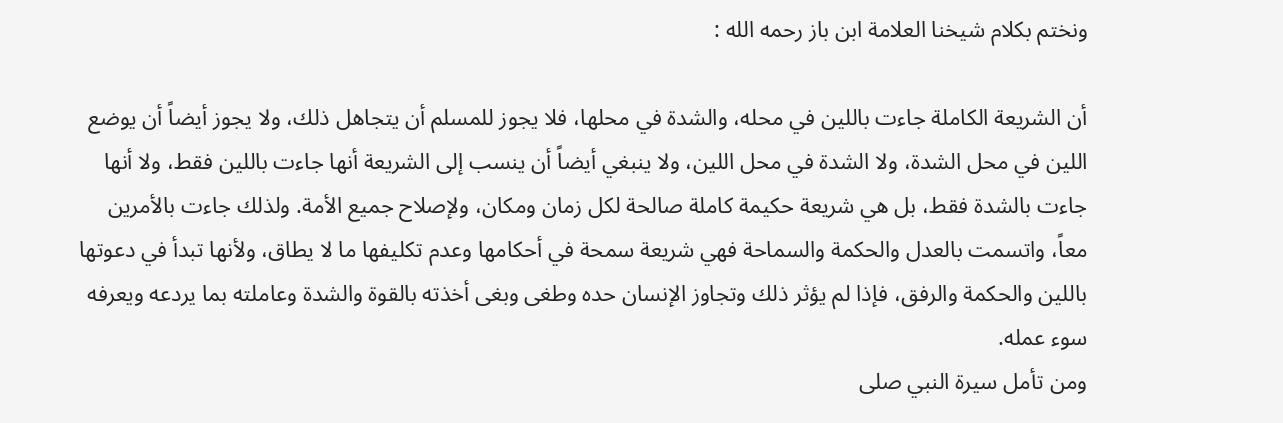ونختم بكلام شيخنا العلامة ابن باز رحمه الله :

أن الشريعة الكاملة جاءت باللين في محله، والشدة في محلها، فلا يجوز للمسلم أن يتجاهل ذلك، ولا يجوز أيضاً أن يوضع اللين في محل الشدة، ولا الشدة في محل اللين، ولا ينبغي أيضاً أن ينسب إلى الشريعة أنها جاءت باللين فقط، ولا أنها جاءت بالشدة فقط، بل هي شريعة حكيمة كاملة صالحة لكل زمان ومكان، ولإصلاح جميع الأمة. ولذلك جاءت بالأمرين معاً، واتسمت بالعدل والحكمة والسماحة فهي شريعة سمحة في أحكامها وعدم تكليفها ما لا يطاق، ولأنها تبدأ في دعوتها باللين والحكمة والرفق، فإذا لم يؤثر ذلك وتجاوز الإنسان حده وطغى وبغى أخذته بالقوة والشدة وعاملته بما يردعه ويعرفه سوء عمله.
ومن تأمل سيرة النبي صلى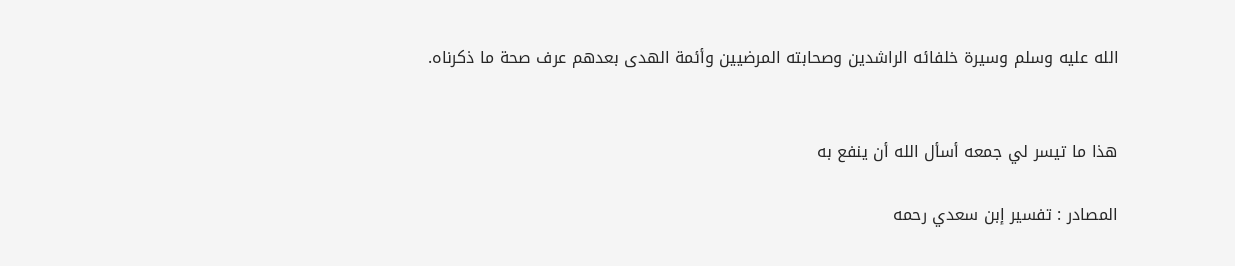الله عليه وسلم وسيرة خلفائه الراشدين وصحابته المرضيين وأئمة الهدى بعدهم عرف صحة ما ذكرناه.


هذا ما تيسر لي جمعه أسأل الله أن ينفع به

المصادر : تفسير إبن سعدي رحمه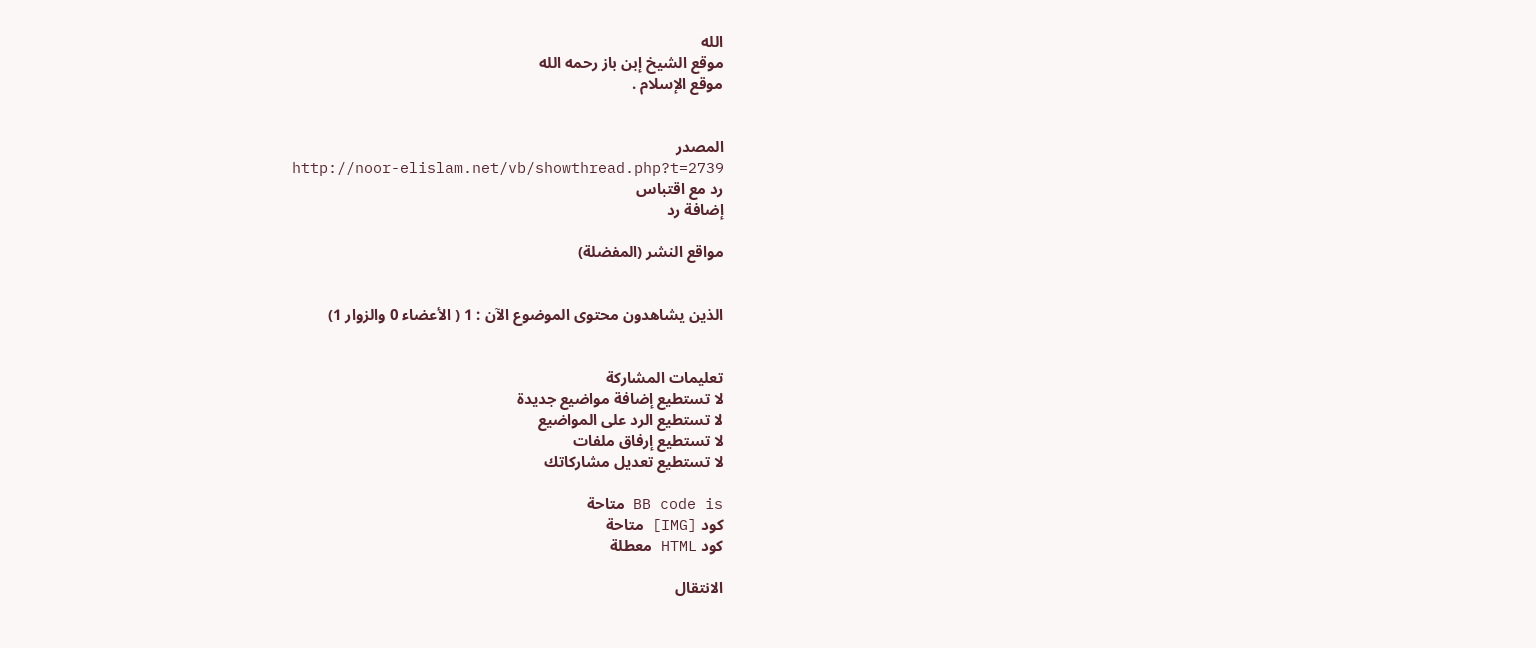الله
موقع الشيخ إبن باز رحمه الله
موقع الإسلام .


المصدر
http://noor-elislam.net/vb/showthread.php?t=2739
رد مع اقتباس
إضافة رد

مواقع النشر (المفضلة)


الذين يشاهدون محتوى الموضوع الآن : 1 ( الأعضاء 0 والزوار 1)


تعليمات المشاركة
لا تستطيع إضافة مواضيع جديدة
لا تستطيع الرد على المواضيع
لا تستطيع إرفاق ملفات
لا تستطيع تعديل مشاركاتك

BB code is متاحة
كود [IMG] متاحة
كود HTML معطلة

الانتقال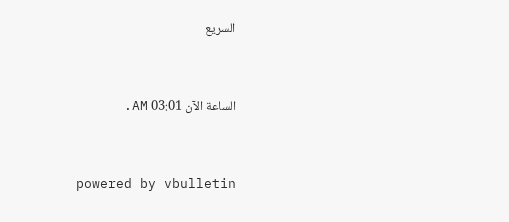السريع


الساعة الآن 03:01 AM.


powered by vbulletin